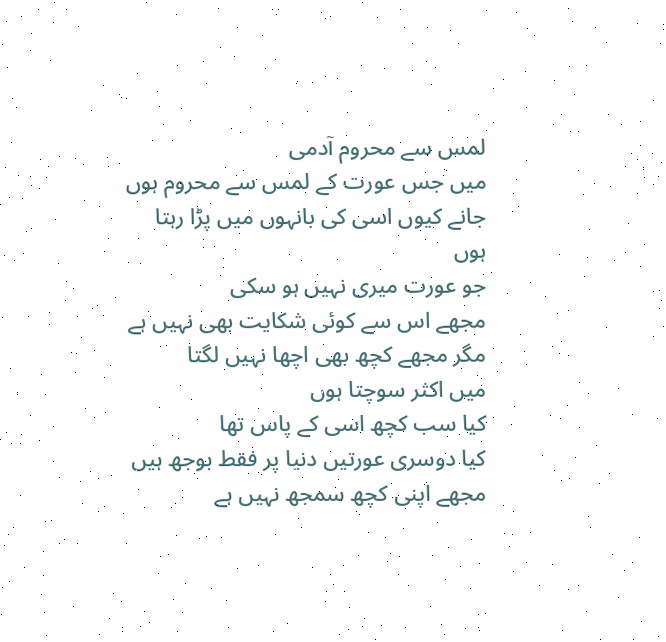لمس سے محروم آدمی
میں جس عورت کے لمس سے محروم ہوں
جانے کیوں اسی کی بانہوں میں پڑا رہتا ہوں
جو عورت میری نہیں ہو سکی
مجھے اس سے کوئی شکایت بھی نہیں ہے
مگر مجھے کچھ بھی اچھا نہیں لگتا
میں اکثر سوچتا ہوں
کیا سب کچھ اسی کے پاس تھا
کیا دوسری عورتیں دنیا پر فقط بوجھ ہیں
مجھے اپنی کچھ سمجھ نہیں ہے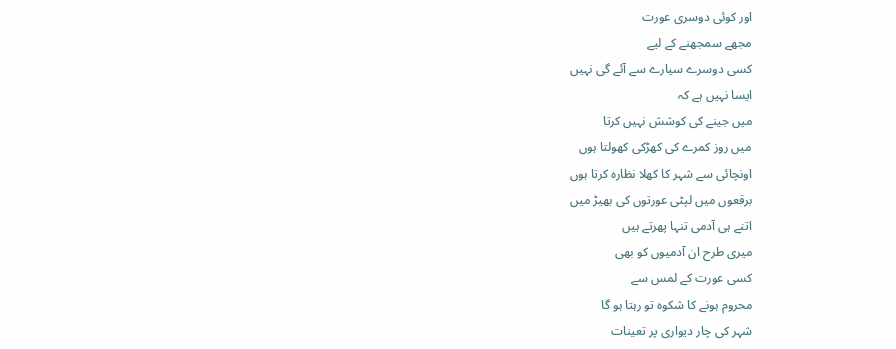اور کوئی دوسری عورت
مجھے سمجھنے کے لیے
کسی دوسرے سیارے سے آئے گی نہیں
ایسا نہیں ہے کہ
میں جینے کی کوشش نہیں کرتا
میں روز کمرے کی کھڑکی کھولتا ہوں
اونچائی سے شہر کا کھلا نظارہ کرتا ہوں
برقعوں میں لپٹی عورتوں کی بھیڑ میں
اتنے ہی آدمی تنہا پھرتے ہیں
میری طرح ان آدمیوں کو بھی
کسی عورت کے لمس سے
محروم ہونے کا شکوہ تو رہتا ہو گا
شہر کی چار دیواری پر تعینات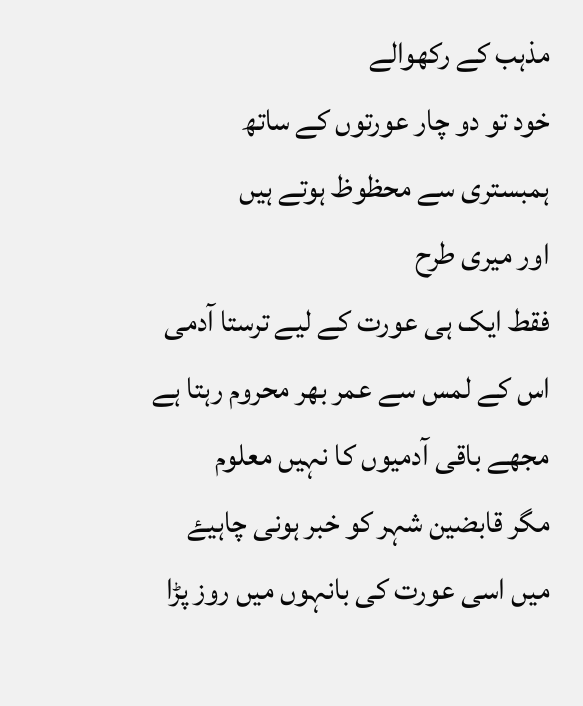مذہب کے رکھوالے
خود تو دو چار عورتوں کے ساتھ
ہمبستری سے محظوظ ہوتے ہیں
اور میری طرح
فقط ایک ہی عورت کے لیے ترستا آدمی
اس کے لمس سے عمر بھر محروم رہتا ہے
مجھے باقی آدمیوں کا نہیں معلوم
مگر قابضین شہر کو خبر ہونی چاہیۓ
میں اسی عورت کی بانہوں میں روز پڑا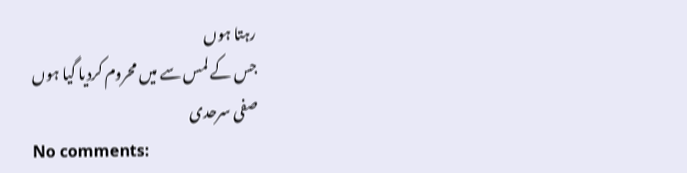رہتا ہوں
جس کے لمس سے میں محروم کردیا گیا ہوں
صفی سرحدی
No comments: